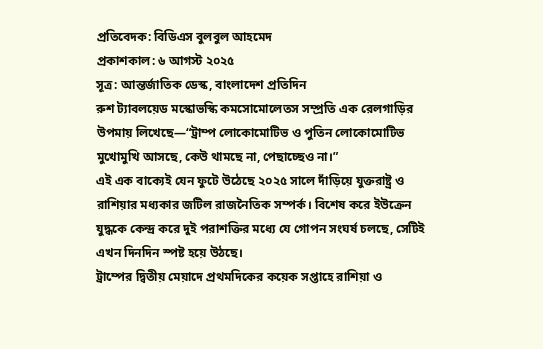প্রতিবেদক: বিডিএস বুলবুল আহমেদ
প্রকাশকাল: ৬ আগস্ট ২০২৫
সূত্র: আন্তর্জাতিক ডেস্ক, বাংলাদেশ প্রতিদিন
রুশ ট্যাবলয়েড মস্কোভস্কি কমসোমোলেতস সম্প্রতি এক রেলগাড়ির উপমায় লিখেছে—“ট্রাম্প লোকোমোটিভ ও পুতিন লোকোমোটিভ মুখোমুখি আসছে, কেউ থামছে না, পেছাচ্ছেও না।”
এই এক বাক্যেই যেন ফুটে উঠেছে ২০২৫ সালে দাঁড়িয়ে যুক্তরাষ্ট্র ও রাশিয়ার মধ্যকার জটিল রাজনৈতিক সম্পর্ক। বিশেষ করে ইউক্রেন যুদ্ধকে কেন্দ্র করে দুই পরাশক্তির মধ্যে যে গোপন সংঘর্ষ চলছে, সেটিই এখন দিনদিন স্পষ্ট হয়ে উঠছে।
ট্রাম্পের দ্বিতীয় মেয়াদে প্রথমদিকের কয়েক সপ্তাহে রাশিয়া ও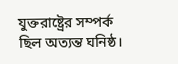যুক্তরাষ্ট্রের সম্পর্ক ছিল অত্যন্ত ঘনিষ্ঠ।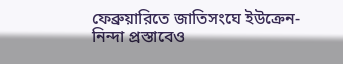ফেব্রুয়ারিতে জাতিসংঘে ইউক্রেন-নিন্দা প্রস্তাবেও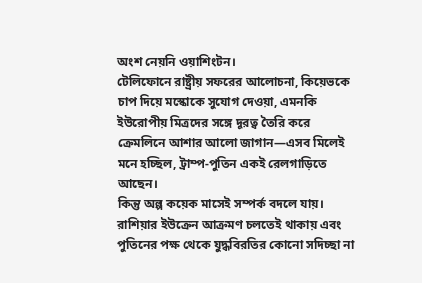অংশ নেয়নি ওয়াশিংটন।
টেলিফোনে রাষ্ট্রীয় সফরের আলোচনা, কিয়েভকে চাপ দিয়ে মস্কোকে সুযোগ দেওয়া, এমনকি ইউরোপীয় মিত্রদের সঙ্গে দূরত্ব তৈরি করে ক্রেমলিনে আশার আলো জাগান—এসব মিলেই মনে হচ্ছিল, ট্রাম্প-পুতিন একই রেলগাড়িতে আছেন।
কিন্তু অল্প কয়েক মাসেই সম্পর্ক বদলে যায়।
রাশিয়ার ইউক্রেন আক্রমণ চলতেই থাকায় এবং পুতিনের পক্ষ থেকে যুদ্ধবিরতির কোনো সদিচ্ছা না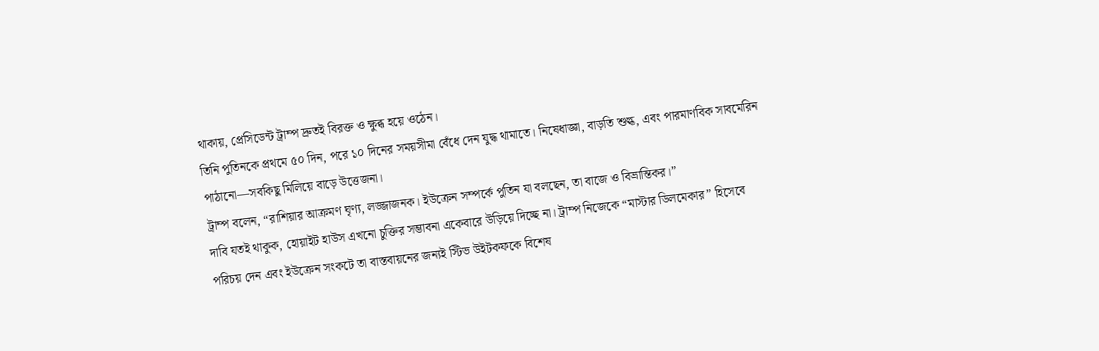থাকায়, প্রেসিডেন্ট ট্রাম্প দ্রুতই বিরক্ত ও ক্ষুব্ধ হয়ে ওঠেন।
তিনি পুতিনকে প্রথমে ৫০ দিন, পরে ১০ দিনের সময়সীমা বেঁধে দেন যুদ্ধ থামাতে। নিষেধাজ্ঞা, বাড়তি শুল্ক, এবং পারমাণবিক সাবমেরিন পাঠানো—সবকিছু মিলিয়ে বাড়ে উত্তেজনা।
ট্রাম্প বলেন, “রাশিয়ার আক্রমণ ঘৃণ্য, লজ্জাজনক। ইউক্রেন সম্পর্কে পুতিন যা বলছেন, তা বাজে ও বিভ্রান্তিকর।”
দাবি যতই থাকুক, হোয়াইট হাউস এখনো চুক্তির সম্ভাবনা একেবারে উড়িয়ে দিচ্ছে না। ট্রাম্প নিজেকে “মাস্টার ডিলমেকার” হিসেবে পরিচয় দেন এবং ইউক্রেন সংকটে তা বাস্তবায়নের জন্যই স্টিভ উইটকফকে বিশেষ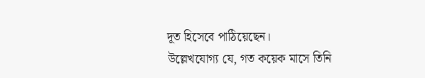দূত হিসেবে পাঠিয়েছেন।
উল্লেখযোগ্য যে, গত কয়েক মাসে তিনি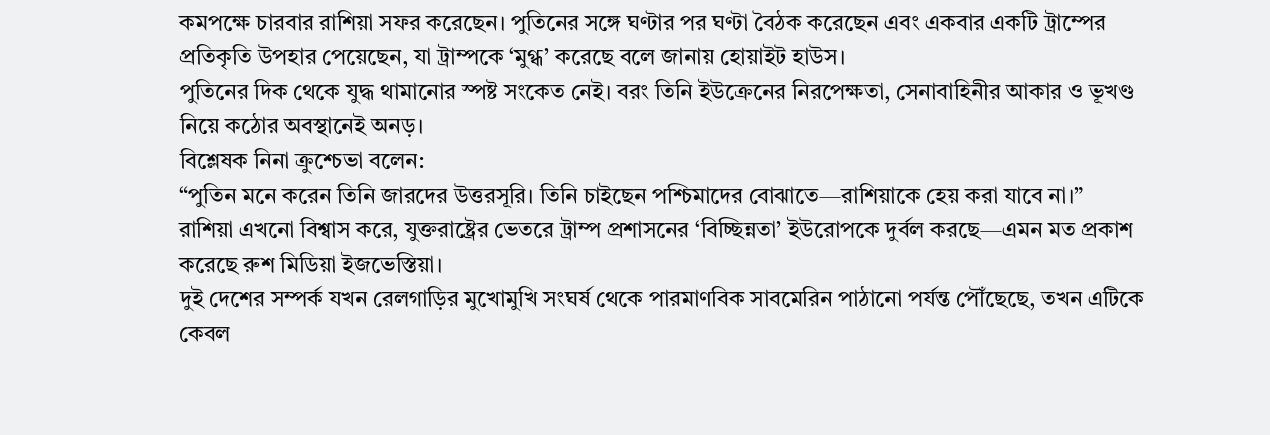কমপক্ষে চারবার রাশিয়া সফর করেছেন। পুতিনের সঙ্গে ঘণ্টার পর ঘণ্টা বৈঠক করেছেন এবং একবার একটি ট্রাম্পের প্রতিকৃতি উপহার পেয়েছেন, যা ট্রাম্পকে ‘মুগ্ধ’ করেছে বলে জানায় হোয়াইট হাউস।
পুতিনের দিক থেকে যুদ্ধ থামানোর স্পষ্ট সংকেত নেই। বরং তিনি ইউক্রেনের নিরপেক্ষতা, সেনাবাহিনীর আকার ও ভূখণ্ড নিয়ে কঠোর অবস্থানেই অনড়।
বিশ্লেষক নিনা ক্রুশ্চেভা বলেন:
“পুতিন মনে করেন তিনি জারদের উত্তরসূরি। তিনি চাইছেন পশ্চিমাদের বোঝাতে—রাশিয়াকে হেয় করা যাবে না।”
রাশিয়া এখনো বিশ্বাস করে, যুক্তরাষ্ট্রের ভেতরে ট্রাম্প প্রশাসনের ‘বিচ্ছিন্নতা’ ইউরোপকে দুর্বল করছে—এমন মত প্রকাশ করেছে রুশ মিডিয়া ইজভেস্তিয়া।
দুই দেশের সম্পর্ক যখন রেলগাড়ির মুখোমুখি সংঘর্ষ থেকে পারমাণবিক সাবমেরিন পাঠানো পর্যন্ত পৌঁছেছে, তখন এটিকে কেবল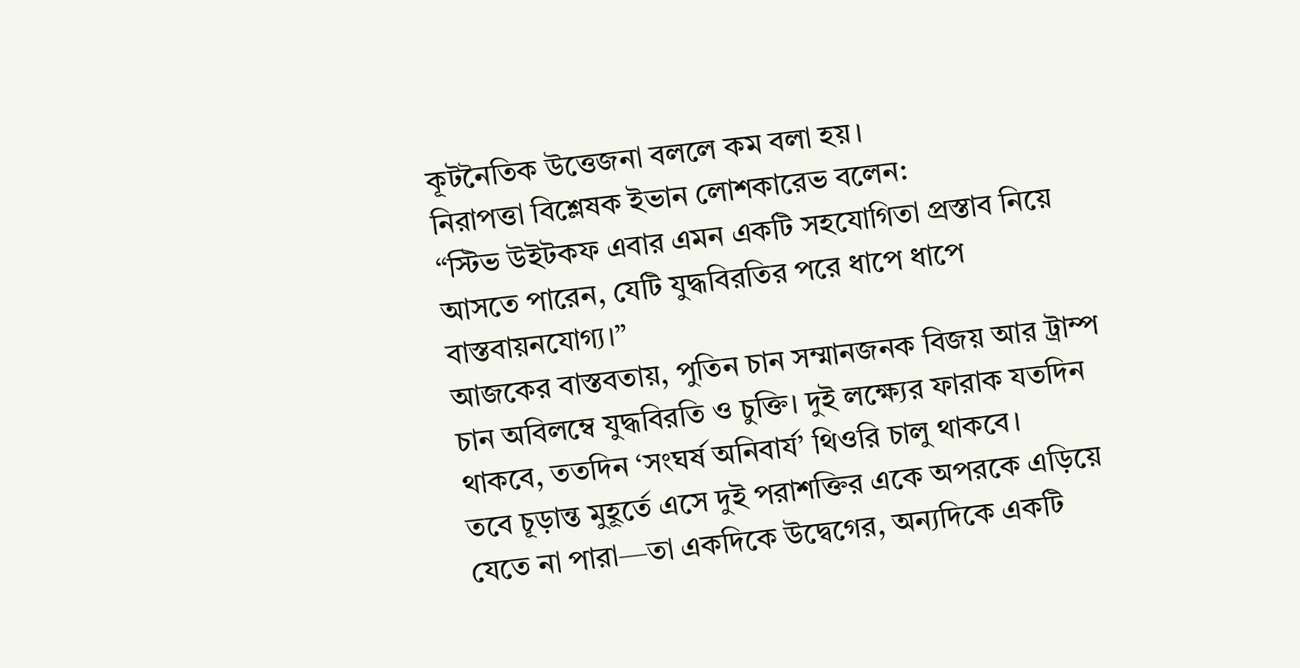কূটনৈতিক উত্তেজনা বললে কম বলা হয়।
নিরাপত্তা বিশ্লেষক ইভান লোশকারেভ বলেন:
“স্টিভ উইটকফ এবার এমন একটি সহযোগিতা প্রস্তাব নিয়ে আসতে পারেন, যেটি যুদ্ধবিরতির পরে ধাপে ধাপে বাস্তবায়নযোগ্য।”
আজকের বাস্তবতায়, পুতিন চান সম্মানজনক বিজয় আর ট্রাম্প চান অবিলম্বে যুদ্ধবিরতি ও চুক্তি। দুই লক্ষ্যের ফারাক যতদিন থাকবে, ততদিন ‘সংঘর্ষ অনিবার্য’ থিওরি চালু থাকবে।
তবে চূড়ান্ত মুহূর্তে এসে দুই পরাশক্তির একে অপরকে এড়িয়ে যেতে না পারা—তা একদিকে উদ্বেগের, অন্যদিকে একটি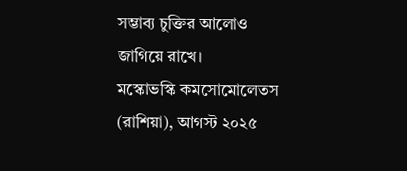সম্ভাব্য চুক্তির আলোও জাগিয়ে রাখে।
মস্কোভস্কি কমসোমোলেতস (রাশিয়া), আগস্ট ২০২৫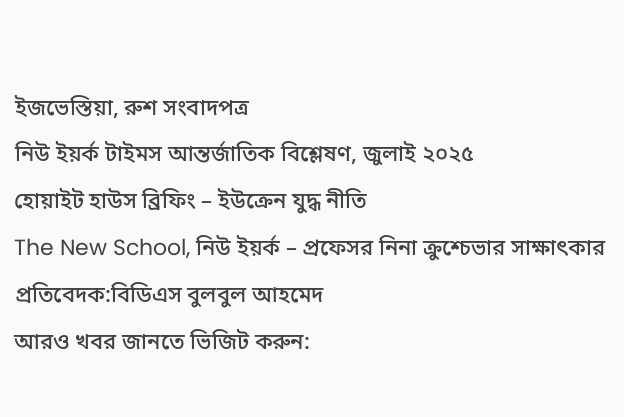ইজভেস্তিয়া, রুশ সংবাদপত্র
নিউ ইয়র্ক টাইমস আন্তর্জাতিক বিশ্লেষণ, জুলাই ২০২৫
হোয়াইট হাউস ব্রিফিং – ইউক্রেন যুদ্ধ নীতি
The New School, নিউ ইয়র্ক – প্রফেসর নিনা ক্রুশ্চেভার সাক্ষাৎকার
প্রতিবেদক:বিডিএস বুলবুল আহমেদ
আরও খবর জানতে ভিজিট করুন: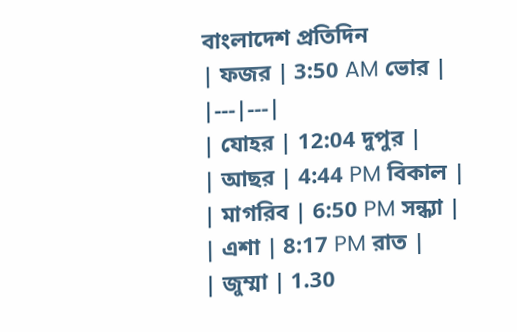বাংলাদেশ প্রতিদিন
| ফজর | 3:50 AM ভোর |
|---|---|
| যোহর | 12:04 দুপুর |
| আছর | 4:44 PM বিকাল |
| মাগরিব | 6:50 PM সন্ধ্যা |
| এশা | 8:17 PM রাত |
| জুম্মা | 1.30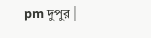pm দুপুর |